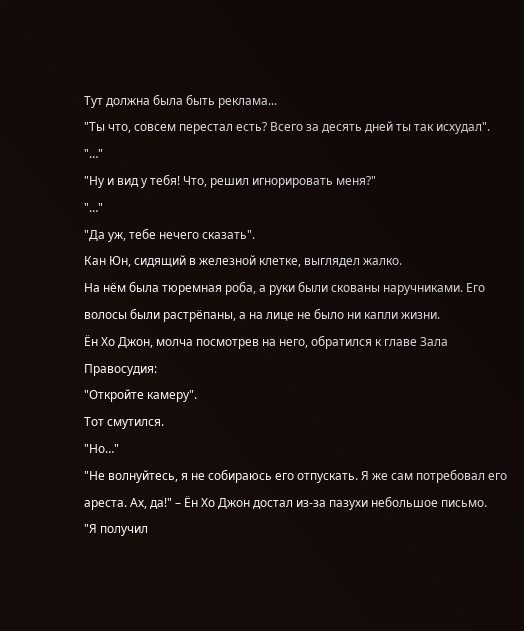Тут должна была быть реклама...
"Ты что, совсем перестал есть? Всего за десять дней ты так исхудал".
"…"
"Ну и вид у тебя! Что, решил игнорировать меня?"
"…"
"Да уж, тебе нечего сказать".
Кан Юн, сидящий в железной клетке, выглядел жалко.
На нём была тюремная роба, а руки были скованы наручниками. Его волосы были растрёпаны, а на лице не было ни капли жизни.
Ён Хо Джон, молча посмотрев на него, обратился к главе Зала Правосудия:
"Откройте камеру".
Тот смутился.
"Но…"
"Не волнуйтесь, я не собираюсь его отпускать. Я же сам потребовал его ареста. Ах, да!" – Ён Хо Джон достал из-за пазухи небольшое письмо.
"Я получил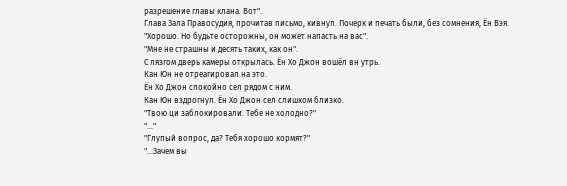разрешение главы клана. Вот".
Глава Зала Правосудия, прочитав письмо, кивнул. Почерк и печать были, без сомнения, Ён Вэя.
"Хорошо. Но будьте осторожны, он может напасть на вас".
"Мне не страшны и десять таких, как он".
С лязгом дверь камеры открылась. Ён Хо Джон вошёл вн утрь.
Кан Юн не отреагировал на это.
Ён Хо Джон спокойно сел рядом с ним.
Кан Юн вздрогнул. Ён Хо Джон сел слишком близко.
"Твою ци заблокировали. Тебе не холодно?"
"…"
"Глупый вопрос, да? Тебя хорошо кормят?"
"…Зачем вы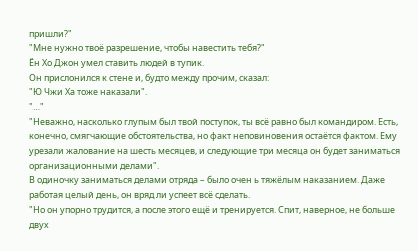пришли?"
"Мне нужно твоё разрешение, чтобы навестить тебя?"
Ён Хо Джон умел ставить людей в тупик.
Он прислонился к стене и, будто между прочим, сказал:
"Ю Чжи Ха тоже наказали".
"…"
"Неважно, насколько глупым был твой поступок, ты всё равно был командиром. Есть, конечно, смягчающие обстоятельства, но факт неповиновения остаётся фактом. Ему урезали жалование на шесть месяцев, и следующие три месяца он будет заниматься организационными делами".
В одиночку заниматься делами отряда – было очен ь тяжёлым наказанием. Даже работая целый день, он вряд ли успеет всё сделать.
"Но он упорно трудится, а после этого ещё и тренируется. Спит, наверное, не больше двух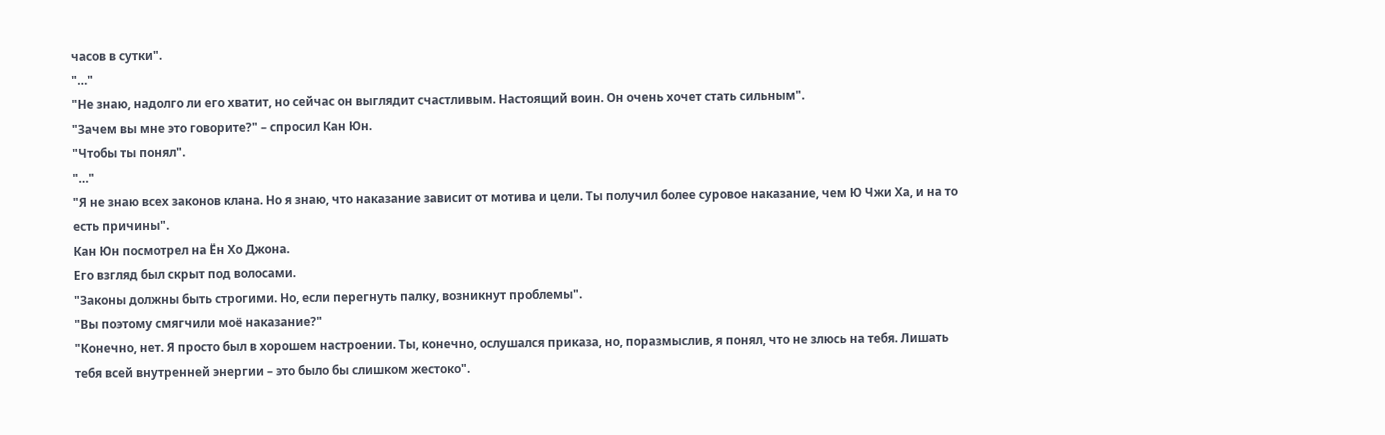часов в сутки".
"…"
"Не знаю, надолго ли его хватит, но сейчас он выглядит счастливым. Настоящий воин. Он очень хочет стать сильным".
"Зачем вы мне это говорите?" – спросил Кан Юн.
"Чтобы ты понял".
"…"
"Я не знаю всех законов клана. Но я знаю, что наказание зависит от мотива и цели. Ты получил более суровое наказание, чем Ю Чжи Ха, и на то есть причины".
Кан Юн посмотрел на Ён Хо Джона.
Его взгляд был скрыт под волосами.
"Законы должны быть строгими. Но, если перегнуть палку, возникнут проблемы".
"Вы поэтому смягчили моё наказание?"
"Конечно, нет. Я просто был в хорошем настроении. Ты, конечно, ослушался приказа, но, поразмыслив, я понял, что не злюсь на тебя. Лишать тебя всей внутренней энергии – это было бы слишком жестоко".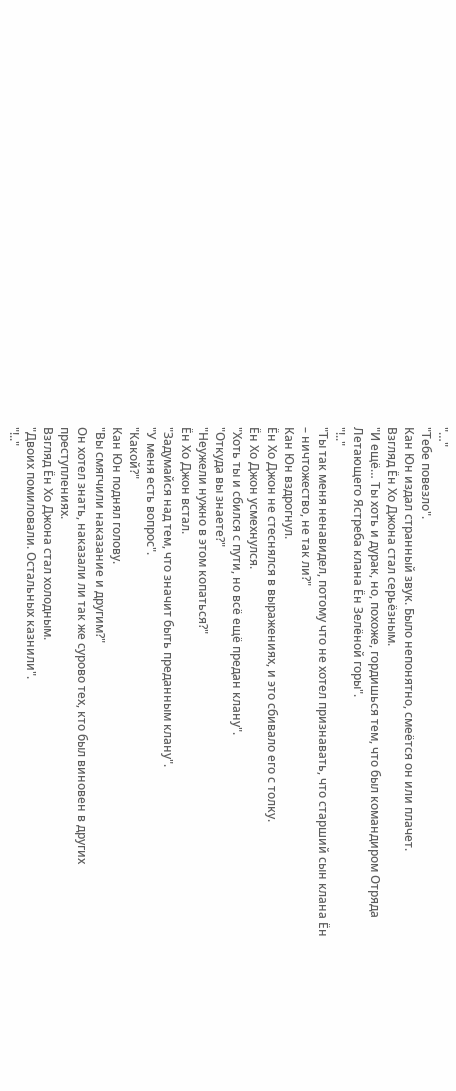"…"
"Тебе повезло".
Кан Юн издал странный звук. Было непонятно, смеётся он или плачет.
Взгляд Ён Хо Джона стал серьёзным.
"И ещё… Ты хоть и дурак, но, похоже, гордишься тем, что был командиром Отряда Летающего Ястреба клана Ён Зелёной горы".
"!.."
"Ты так меня ненавидел, потому что не хотел признавать, что старший сын клана Ён – ничтожество, не так ли?"
Кан Юн вздрогнул.
Ён Хо Джон не стеснялся в выражениях, и это сбивало его с толку.
Ён Хо Джон усмехнулся.
"Хоть ты и сбился с пути, но всё ещё предан клану".
"Откуда вы знаете?"
"Неужели нужно в этом копаться?"
Ён Хо Джон встал.
"Задумайся над тем, что значит быть преданным клану".
"У меня есть вопрос".
"Какой?"
Кан Юн поднял голову.
"Вы смягчили наказание и другим?"
Он хотел знать, наказали ли так же сурово тех, кто был виновен в других преступлениях.
Взгляд Ён Хо Джона стал холодным.
"Двоих помиловали. Остальных казнили".
"!.."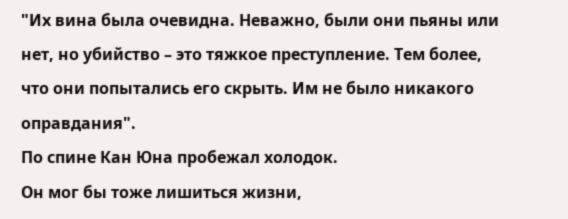"Их вина была очевидна. Неважно, были они пьяны или нет, но убийство – это тяжкое преступление. Тем более, что они попытались его скрыть. Им не было никакого оправдания".
По спине Кан Юна пробежал холодок.
Он мог бы тоже лишиться жизни,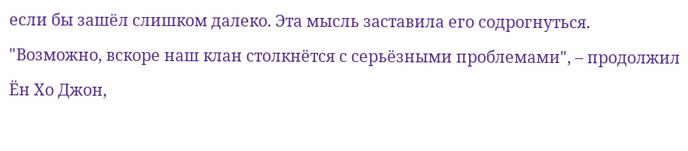если бы зашёл слишком далеко. Эта мысль заставила его содрогнуться.
"Возможно, вскоре наш клан столкнётся с серьёзными проблемами", – продолжил Ён Хо Джон,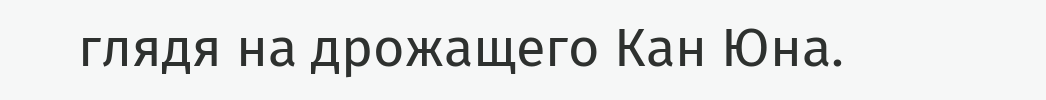глядя на дрожащего Кан Юна.